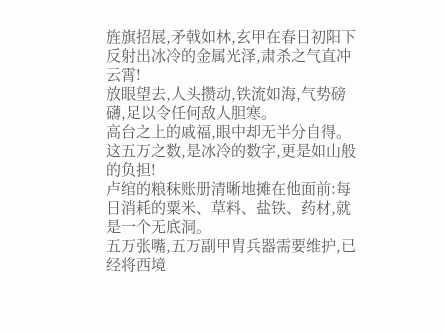旌旗招展,矛戟如林,玄甲在春日初阳下反射出冰冷的金属光泽,肃杀之气直冲云霄!
放眼望去,人头攒动,铁流如海,气势磅礴,足以令任何敌人胆寒。
高台之上的戚福,眼中却无半分自得。
这五万之数,是冰冷的数字,更是如山般的负担!
卢绾的粮秣账册清晰地摊在他面前:每日消耗的粟米、草料、盐铁、药材,就是一个无底洞。
五万张嘴,五万副甲胄兵器需要维护,已经将西境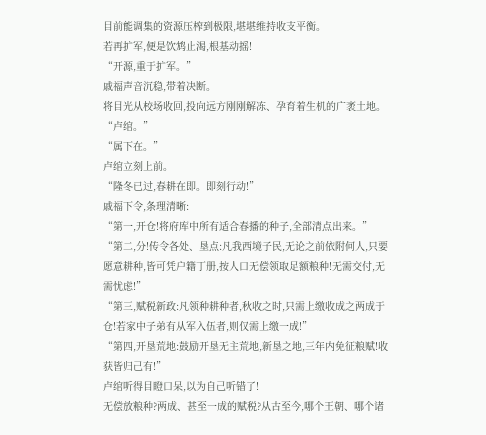目前能调集的资源压榨到极限,堪堪维持收支平衡。
若再扩军,便是饮鸩止渴,根基动摇!
“开源,重于扩军。”
戚福声音沉稳,带着决断。
将目光从校场收回,投向远方刚刚解冻、孕育着生机的广袤土地。
“卢绾。”
“属下在。”
卢绾立刻上前。
“隆冬已过,春耕在即。即刻行动!”
戚福下令,条理清晰:
“第一,开仓!将府库中所有适合春播的种子,全部清点出来。”
“第二,分!传令各处、垦点:凡我西境子民,无论之前依附何人,只要愿意耕种,皆可凭户籍丁册,按人口无偿领取足额粮种!无需交付,无需忧虑!”
“第三,赋税新政:凡领种耕种者,秋收之时,只需上缴收成之两成于仓!若家中子弟有从军入伍者,则仅需上缴一成!”
“第四,开垦荒地:鼓励开垦无主荒地,新垦之地,三年内免征粮赋!收获皆归己有!”
卢绾听得目瞪口呆,以为自己听错了!
无偿放粮种?两成、甚至一成的赋税?从古至今,哪个王朝、哪个诸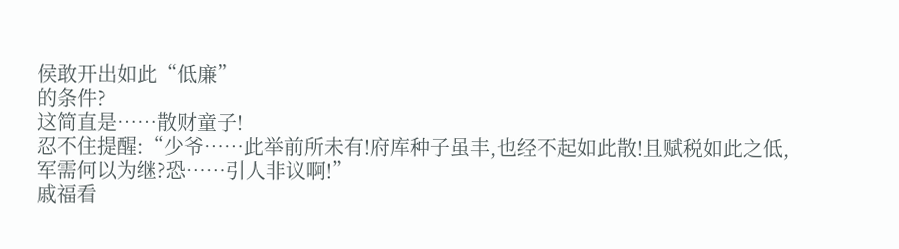侯敢开出如此“低廉”
的条件?
这简直是……散财童子!
忍不住提醒:“少爷……此举前所未有!府库种子虽丰,也经不起如此散!且赋税如此之低,军需何以为继?恐……引人非议啊!”
戚福看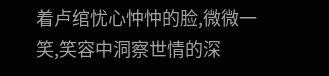着卢绾忧心忡忡的脸,微微一笑,笑容中洞察世情的深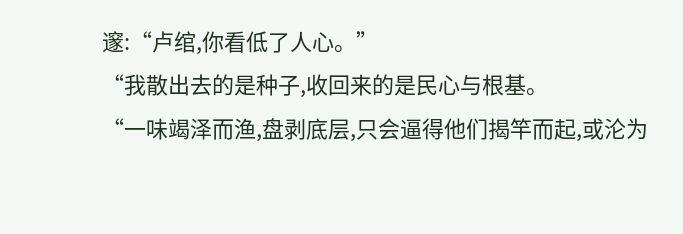邃:“卢绾,你看低了人心。”
“我散出去的是种子,收回来的是民心与根基。
“一味竭泽而渔,盘剥底层,只会逼得他们揭竿而起,或沦为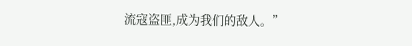流寇盗匪,成为我们的敌人。”